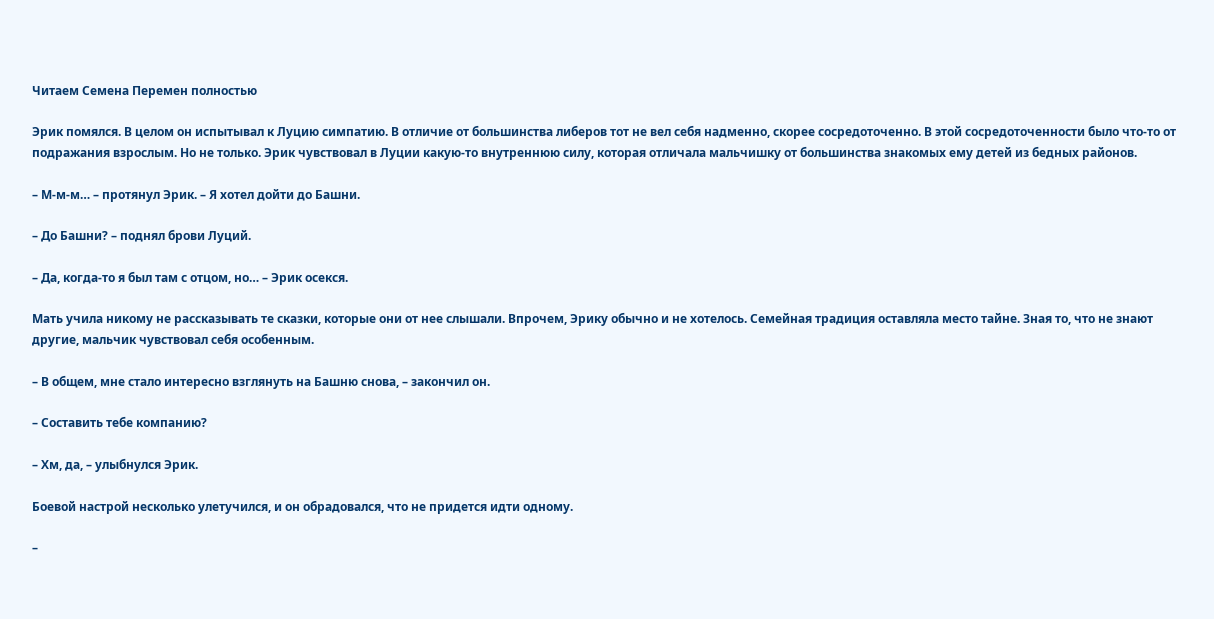Читаем Семена Перемен полностью

Эрик помялся. В целом он испытывал к Луцию симпатию. В отличие от большинства либеров тот не вел себя надменно, скорее сосредоточенно. В этой сосредоточенности было что-то от подражания взрослым. Но не только. Эрик чувствовал в Луции какую-то внутреннюю силу, которая отличала мальчишку от большинства знакомых ему детей из бедных районов.

– М-м-м… – протянул Эрик. – Я хотел дойти до Башни.

– До Башни? – поднял брови Луций.

– Да, когда-то я был там с отцом, но… – Эрик осекся.

Мать учила никому не рассказывать те сказки, которые они от нее слышали. Впрочем, Эрику обычно и не хотелось. Семейная традиция оставляла место тайне. Зная то, что не знают другие, мальчик чувствовал себя особенным.

– В общем, мне стало интересно взглянуть на Башню снова, – закончил он.

– Составить тебе компанию?

– Хм, да, – улыбнулся Эрик.

Боевой настрой несколько улетучился, и он обрадовался, что не придется идти одному.

–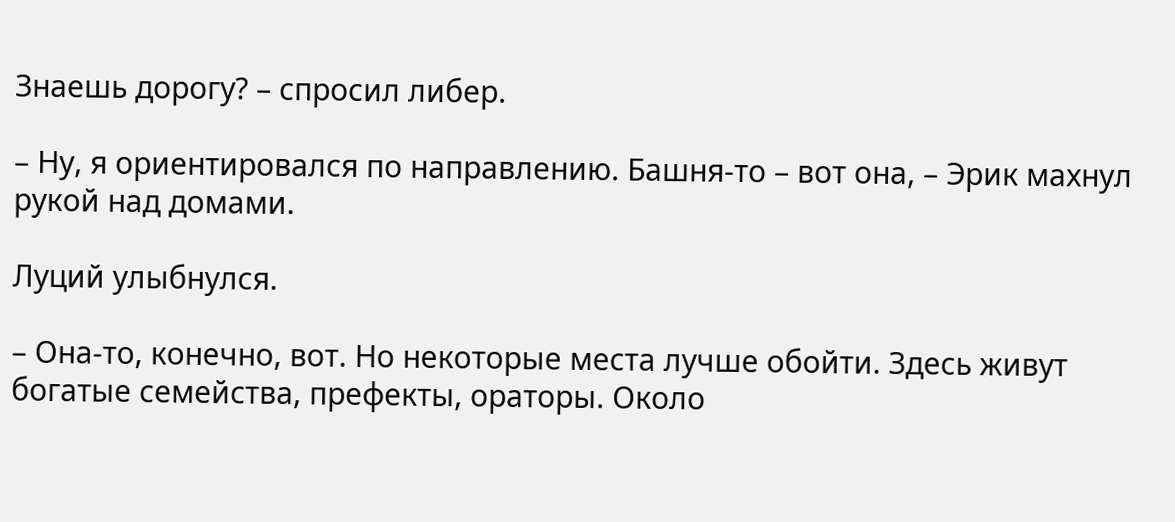Знаешь дорогу? – спросил либер.

– Ну, я ориентировался по направлению. Башня-то – вот она, – Эрик махнул рукой над домами.

Луций улыбнулся.

– Она-то, конечно, вот. Но некоторые места лучше обойти. Здесь живут богатые семейства, префекты, ораторы. Около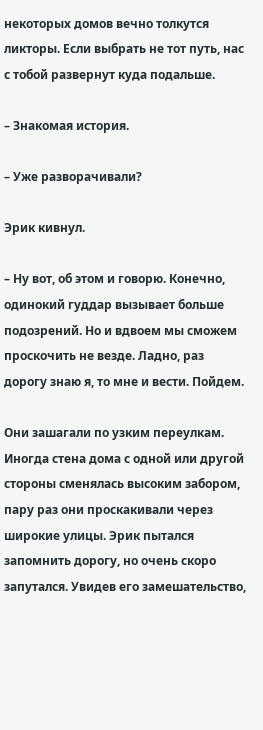некоторых домов вечно толкутся ликторы. Если выбрать не тот путь, нас с тобой развернут куда подальше.

– Знакомая история.

– Уже разворачивали?

Эрик кивнул.

– Ну вот, об этом и говорю. Конечно, одинокий гуддар вызывает больше подозрений. Но и вдвоем мы сможем проскочить не везде. Ладно, раз дорогу знаю я, то мне и вести. Пойдем.

Они зашагали по узким переулкам. Иногда стена дома с одной или другой стороны сменялась высоким забором, пару раз они проскакивали через широкие улицы. Эрик пытался запомнить дорогу, но очень скоро запутался. Увидев его замешательство,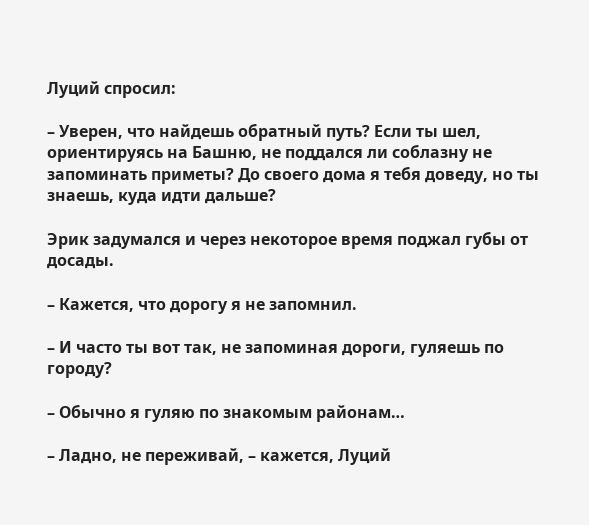Луций спросил:

– Уверен, что найдешь обратный путь? Если ты шел, ориентируясь на Башню, не поддался ли соблазну не запоминать приметы? До своего дома я тебя доведу, но ты знаешь, куда идти дальше?

Эрик задумался и через некоторое время поджал губы от досады.

– Кажется, что дорогу я не запомнил.

– И часто ты вот так, не запоминая дороги, гуляешь по городу?

– Обычно я гуляю по знакомым районам…

– Ладно, не переживай, – кажется, Луций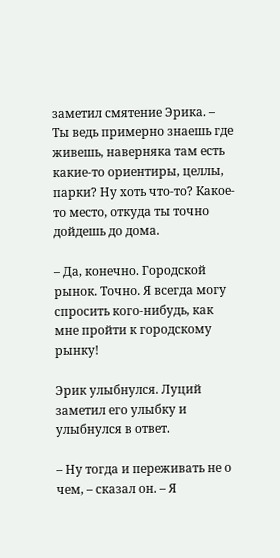заметил смятение Эрика. – Ты ведь примерно знаешь где живешь, наверняка там есть какие-то ориентиры, целлы, парки? Ну хоть что-то? Какое-то место, откуда ты точно дойдешь до дома.

– Да, конечно. Городской рынок. Точно. Я всегда могу спросить кого-нибудь, как мне пройти к городскому рынку!

Эрик улыбнулся. Луций заметил его улыбку и улыбнулся в ответ.

– Ну тогда и переживать не о чем, – сказал он. – Я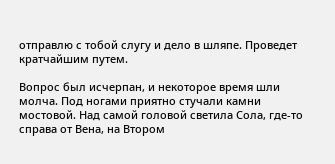отправлю с тобой слугу и дело в шляпе. Проведет кратчайшим путем.

Вопрос был исчерпан, и некоторое время шли молча. Под ногами приятно стучали камни мостовой. Над самой головой светила Сола, где-то справа от Вена, на Втором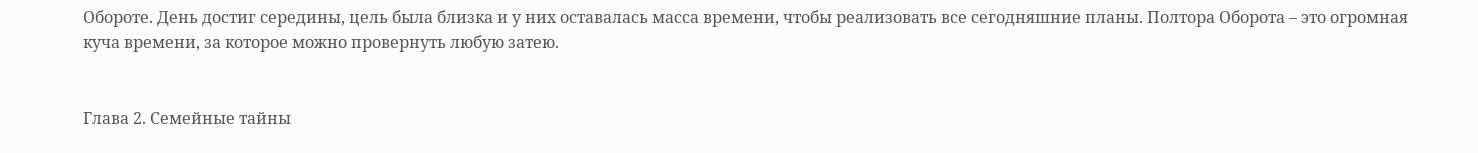Обороте. День достиг середины, цель была близка и у них оставалась масса времени, чтобы реализовать все сегодняшние планы. Полтора Оборота – это огромная куча времени, за которое можно провернуть любую затею.


Глава 2. Семейные тайны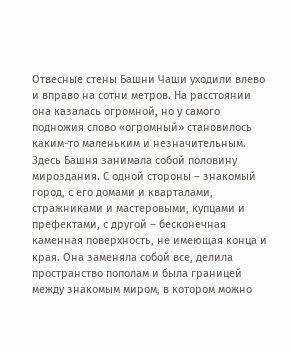Отвесные стены Башни Чаши уходили влево и вправо на сотни метров. На расстоянии она казалась огромной, но у самого подножия слово «огромный» становилось каким-то маленьким и незначительным. Здесь Башня занимала собой половину мироздания. С одной стороны – знакомый город, с его домами и кварталами, стражниками и мастеровыми, купцами и префектами, с другой – бесконечная каменная поверхность, не имеющая конца и края. Она заменяла собой все, делила пространство пополам и была границей между знакомым миром, в котором можно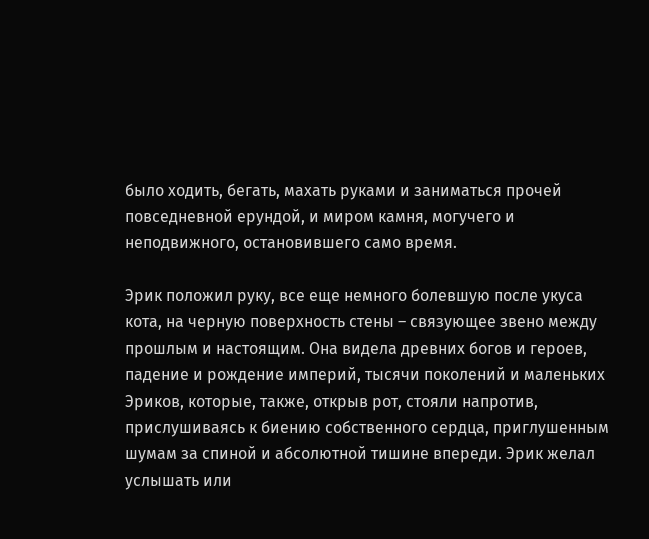было ходить, бегать, махать руками и заниматься прочей повседневной ерундой, и миром камня, могучего и неподвижного, остановившего само время.

Эрик положил руку, все еще немного болевшую после укуса кота, на черную поверхность стены – связующее звено между прошлым и настоящим. Она видела древних богов и героев, падение и рождение империй, тысячи поколений и маленьких Эриков, которые, также, открыв рот, стояли напротив, прислушиваясь к биению собственного сердца, приглушенным шумам за спиной и абсолютной тишине впереди. Эрик желал услышать или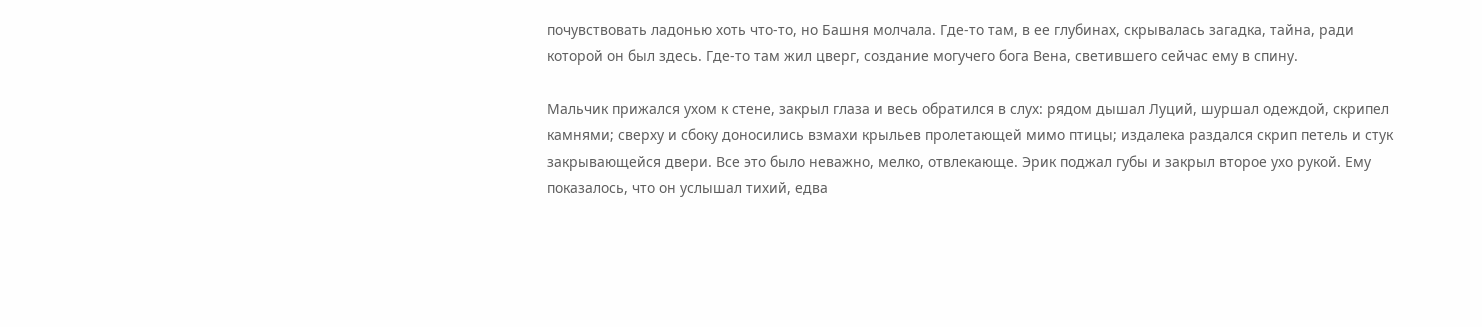почувствовать ладонью хоть что-то, но Башня молчала. Где-то там, в ее глубинах, скрывалась загадка, тайна, ради которой он был здесь. Где-то там жил цверг, создание могучего бога Вена, светившего сейчас ему в спину.

Мальчик прижался ухом к стене, закрыл глаза и весь обратился в слух: рядом дышал Луций, шуршал одеждой, скрипел камнями; сверху и сбоку доносились взмахи крыльев пролетающей мимо птицы; издалека раздался скрип петель и стук закрывающейся двери. Все это было неважно, мелко, отвлекающе. Эрик поджал губы и закрыл второе ухо рукой. Ему показалось, что он услышал тихий, едва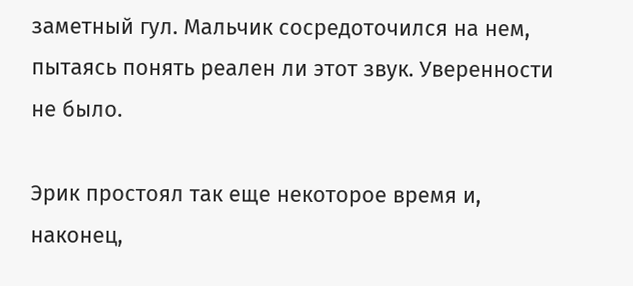заметный гул. Мальчик сосредоточился на нем, пытаясь понять реален ли этот звук. Уверенности не было.

Эрик простоял так еще некоторое время и, наконец,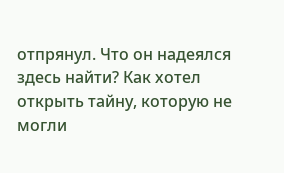отпрянул. Что он надеялся здесь найти? Как хотел открыть тайну, которую не могли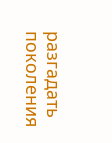разгадать поколения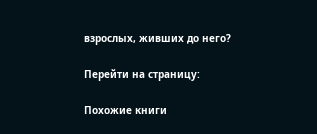взрослых, живших до него?

Перейти на страницу:

Похожие книги